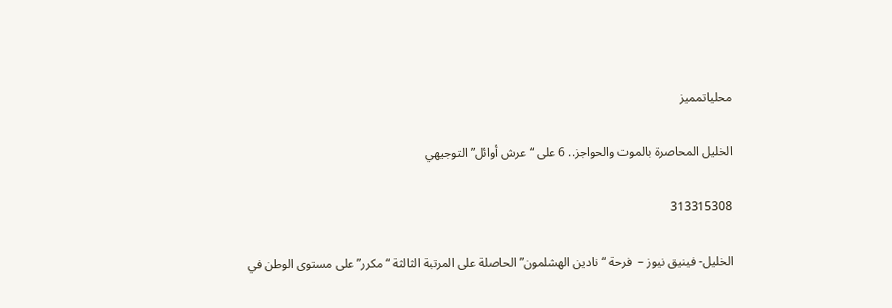محلياتمميز

الخليل المحاصرة بالموت والحواجز.. 6 على “عرش أوائل” التوجيهي

313315308

الخليل- فينيق نيوز –  فرحة “نادين الهشلمون” الحاصلة على المرتبة الثالثة “مكرر” على مستوى الوطن في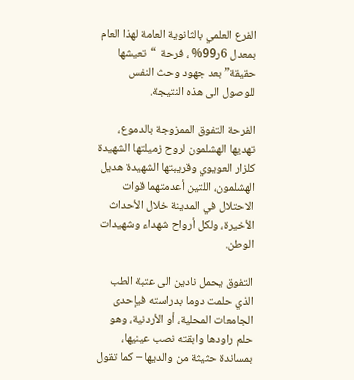الفرع العلمي بالثانوية العامة لهذا العام بمعدل 6ر99% ، فرحة  “تعيشها حقيقة” بعد جهود وحث النفس للوصول الى هذه النتيجة.

الفرحة التفوق الممزوجة بالدموع،  تهديها الهشلمون لروح زميلتها الشهيدة كلزار العويوي وقريبتها الشهيدة هديل الهشلمون، اللتين أعدمتهما قوات الاحتلال في المدينة خلال الأحداث الأخيرة، ولكل أرواح شهداء وشهيدات الوطن.

التفوق يحمل نادين الى عتبة الطب الذي حلمت دوما بدراسته فيإحدى الجامعات المحلية، أو الأردنية، وهو حلم راودها وابقته نصب عينيها، بمساندة حثيثة من والديها – كما تقول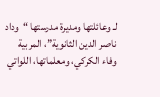لـ وعائلتها ومديرة مدرستها “وداد ناصر الدين الثانوية”، المربية وفاء الكركي، ومعلماتها، اللواتي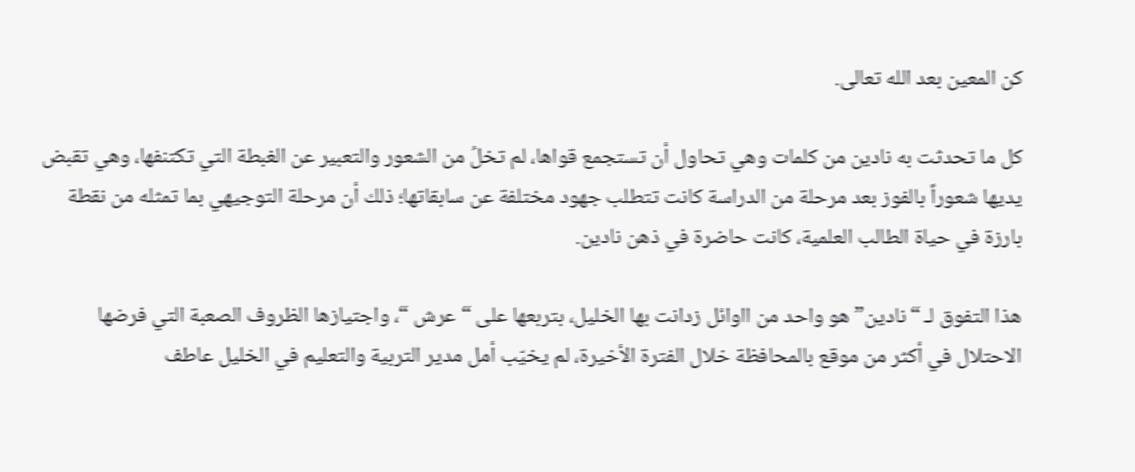كن المعين بعد الله تعالى.

كل ما تحدثت به نادين من كلمات وهي تحاول أن تستجمع قواها، لم تخلُ من الشعور والتعبير عن الغبطة التي تكتنفها، وهي تقبض يديها شعوراً بالفوز بعد مرحلة من الدراسة كانت تتطلب جهود مختلفة عن سابقاتها؛ ذلك أن مرحلة التوجيهي بما تمثله من نقطة بارزة في حياة الطالب العلمية، كانت حاضرة في ذهن نادين.

هذا التفوق لـ “نادين” هو واحد من ااوائل زدانت بها الخليل، بتربعها على “عرش “، واجتيازها الظروف الصعبة التي فرضها الاحتلال في أكثر من موقع بالمحافظة خلال الفترة الأخيرة، لم يخيّب أمل مدير التربية والتعليم في الخليل عاطف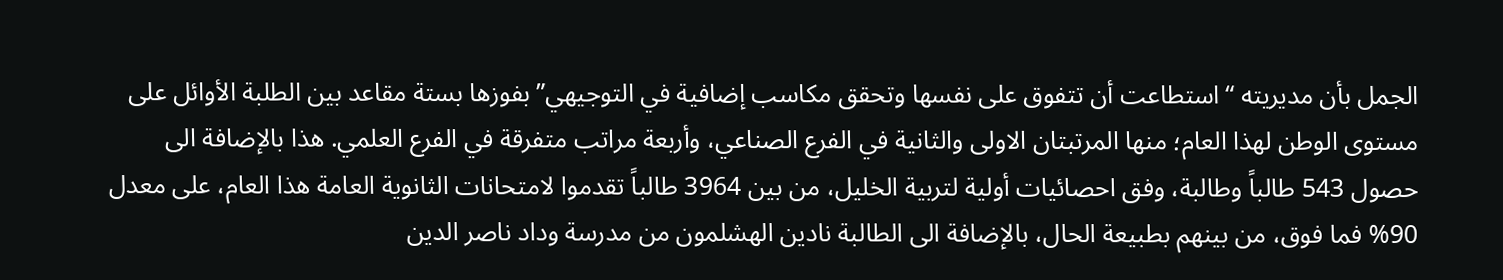الجمل بأن مديريته “استطاعت أن تتفوق على نفسها وتحقق مكاسب إضافية في التوجيهي” بفوزها بستة مقاعد بين الطلبة الأوائل على مستوى الوطن لهذا العام؛ منها المرتبتان الاولى والثانية في الفرع الصناعي، وأربعة مراتب متفرقة في الفرع العلمي. هذا بالإضافة الى حصول 543 طالباً وطالبة، وفق احصائيات أولية لتربية الخليل، من بين 3964 طالباً تقدموا لامتحانات الثانوية العامة هذا العام، على معدل 90% فما فوق، من بينهم بطبيعة الحال، بالإضافة الى الطالبة نادين الهشلمون من مدرسة وداد ناصر الدين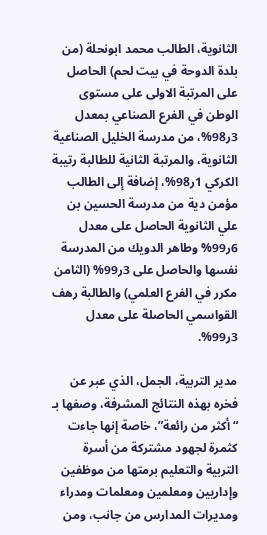الثانوية، الطالب محمد ابونحلة (من بلدة الدوحة في بيت لحم) الحاصل على المرتبة الاولى على مستوى الوطن في الفرع الصناعي بمعدل 3ر98%، من مدرسة الخليل الصناعية الثانوية، والمرتبة الثانية للطالبة رتيبة الكركي 1ر98%، إضافة إلى الطالب مؤمن دية من مدرسة الحسين بن علي الثانوية الحاصل على معدل 6ر99% وطاهر الدويك من المدرسة نفسها والحاصل على 3ر99% (الثامن مكرر في الفرع العلمي) والطالبة رهف القواسمي الحاصلة على معدل 3ر99%.

مدير التربية، الجمل، الذي عبر عن فخره بهذه النتائج المشرفة، وصفها بـ “أكثر من رائعة”، خاصة إنها جاءت كثمرة لجهود مشتركة من أسرة التربية والتعليم برمتها من موظفين وإداريين ومعلمين ومعلمات ومدراء ومديرات المدارس من جانب، ومن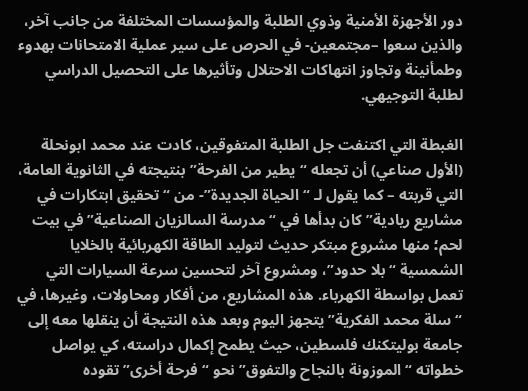دور الأجهزة الأمنية وذوي الطلبة والمؤسسات المختلفة من جانب آخر، والذين سعوا –مجتمعين- في الحرص على سير عملية الامتحانات بهدوء وطمأنينة وتجاوز انتهاكات الاحتلال وتأثيرها على التحصيل الدراسي لطلبة التوجيهي.

الغبطة التي اكتنفت جل الطلبة المتفوقين، كادت عند محمد ابونحلة (الأول صناعي) أن تجعله “يطير من الفرحة” بنتيجته في الثانوية العامة، التي قربته – كما يقول لـ “الحياة الجديدة”- من “تحقيق ابتكارات في مشاريع ريادية” كان بدأها في “مدرسة السالزيان الصناعية” في بيت لحم؛ منها مشروع مبتكر حديث لتوليد الطاقة الكهربائية بالخلايا الشمسية “بلا حدود”، ومشروع آخر لتحسين سرعة السيارات التي تعمل بواسطة الكهرباء. هذه المشاريع، من أفكار ومحاولات، وغيرها، في “سلة محمد الفكرية” يتجهز اليوم وبعد هذه النتيجة أن ينقلها معه إلى جامعة بوليتكنك فلسطين، حيث يطمح إكمال دراسته، كي يواصل خطواته “الموزونة بالنجاح والتفوق” نحو “فرحة أخرى” تقوده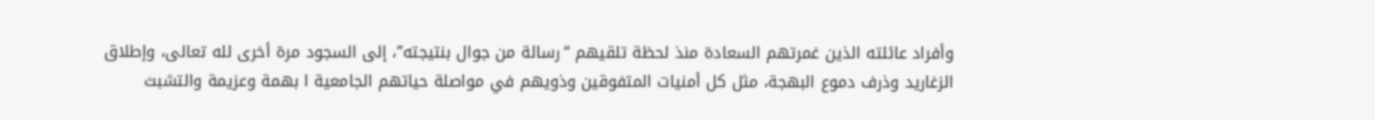وأفراد عائلته الذين غمرتهم السعادة منذ لحظة تلقيهم “رسالة من جوال بنتيجته”، إلى السجود مرة أخرى لله تعالى، وإطلاق الزغاريد وذرف دموع البهجة، مثل كل أمنيات المتفوقين وذويهم في مواصلة حياتهم الجامعية ا بهمة وعزيمة والتشبث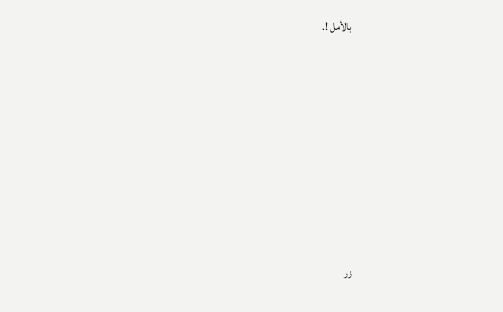بالأمل !.










زر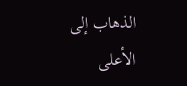الذهاب إلى الأعلى